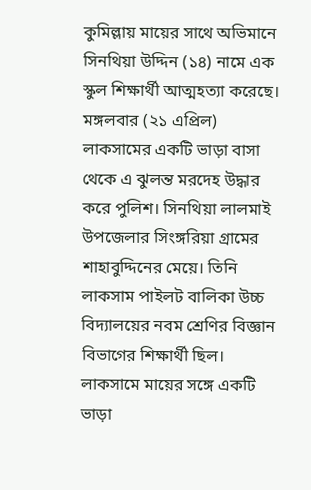কুমিল্লায় মায়ের সাথে অভিমানে সিনথিয়া উদ্দিন (১৪) নামে এক স্কুল শিক্ষার্থী আত্মহত্যা করেছে। মঙ্গলবার (২১ এপ্রিল) লাকসামের একটি ভাড়া বাসা থেকে এ ঝুলন্ত মরদেহ উদ্ধার করে পুলিশ। সিনথিয়া লালমাই উপজেলার সিংঙ্গরিয়া গ্রামের শাহাবুদ্দিনের মেয়ে। তিনি লাকসাম পাইলট বালিকা উচ্চ বিদ্যালয়ের নবম শ্রেণির বিজ্ঞান বিভাগের শিক্ষার্থী ছিল। লাকসামে মায়ের সঙ্গে একটি ভাড়া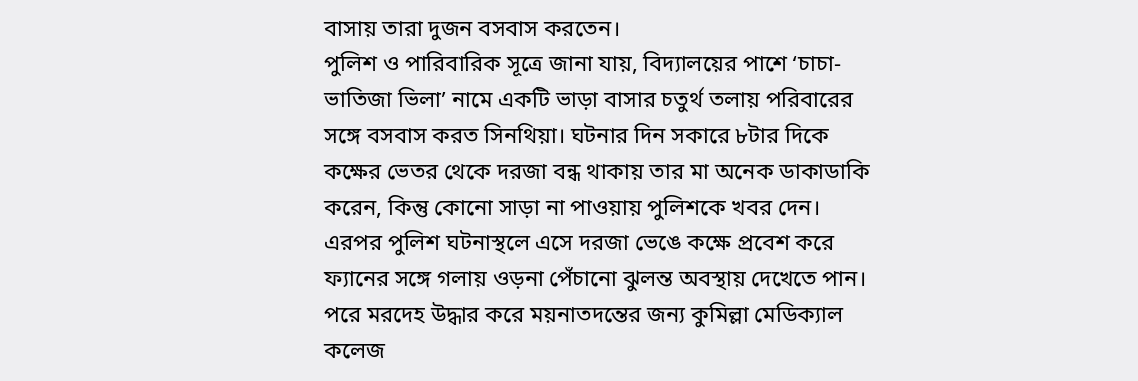বাসায় তারা দুজন বসবাস করতেন।
পুলিশ ও পারিবারিক সূত্রে জানা যায়, বিদ্যালয়ের পাশে ‘চাচা-ভাতিজা ভিলা’ নামে একটি ভাড়া বাসার চতুর্থ তলায় পরিবারের সঙ্গে বসবাস করত সিনথিয়া। ঘটনার দিন সকারে ৮টার দিকে কক্ষের ভেতর থেকে দরজা বন্ধ থাকায় তার মা অনেক ডাকাডাকি করেন, কিন্তু কোনো সাড়া না পাওয়ায় পুলিশকে খবর দেন। এরপর পুলিশ ঘটনাস্থলে এসে দরজা ভেঙে কক্ষে প্রবেশ করে ফ্যানের সঙ্গে গলায় ওড়না পেঁচানো ঝুলন্ত অবস্থায় দেখেতে পান। পরে মরদেহ উদ্ধার করে ময়নাতদন্তের জন্য কুমিল্লা মেডিক্যাল কলেজ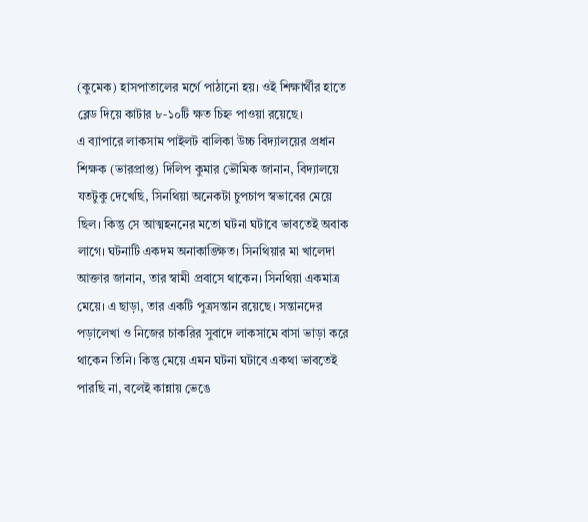(কুমেক) হাসপাতালের মর্গে পাঠানো হয়। ওই শিক্ষার্থীর হাতে ব্লেড দিয়ে কাটার ৮-১০টি ক্ষত চিহ্ন পাওয়া রয়েছে।
এ ব্যাপারে লাকসাম পাইলট বালিকা উচ্চ বিদ্যালয়ের প্রধান শিক্ষক (ভারপ্রাপ্ত) দিলিপ কুমার ভৌমিক জানান, বিদ্যালয়ে যতটুকু দেখেছি, সিনথিয়া অনেকটা চুপচাপ স্বভাবের মেয়ে ছিল। কিন্তু সে আত্মহননের মতো ঘটনা ঘটাবে ভাবতেই অবাক লাগে। ঘটনাটি একদম অনাকাঙ্ক্ষিত। সিনথিয়ার মা খালেদা আক্তার জানান, তার স্বামী প্রবাসে থাকেন। সিনথিয়া একমাত্র মেয়ে। এ ছাড়া, তার একটি পুত্রসন্তান রয়েছে। সন্তানদের পড়ালেখা ও নিজের চাকরির সুবাদে লাকসামে বাসা ভাড়া করে থাকেন তিনি। কিন্তু মেয়ে এমন ঘটনা ঘটাবে একথা ভাবতেই পারছি না, বলেই কান্নায় ভেঙে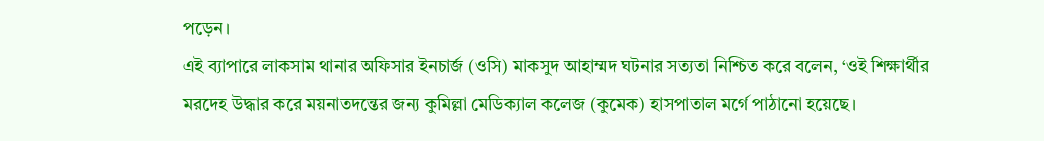পড়েন।
এই ব্যাপারে লাকসাম থানার অফিসার ইনচার্জ (ওসি) মাকসুদ আহাম্মদ ঘটনার সত্যতা নিশ্চিত করে বলেন, ‘ওই শিক্ষার্থীর মরদেহ উদ্ধার করে ময়নাতদন্তের জন্য কুমিল্লা মেডিক্যাল কলেজ (কুমেক) হাসপাতাল মর্গে পাঠানো হয়েছে।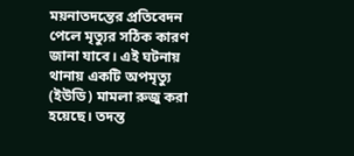ময়নাতদন্তের প্রতিবেদন পেলে মৃত্যুর সঠিক কারণ জানা যাবে। এই ঘটনায় থানায় একটি অপমৃত্যু (ইউডি) মামলা রুজু করা হয়েছে। তদন্ত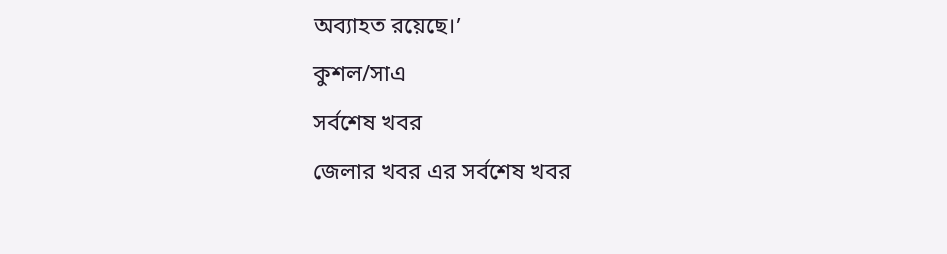অব্যাহত রয়েছে।’
কুশল/সাএ
সর্বশেষ খবর
জেলার খবর এর সর্বশেষ খবর